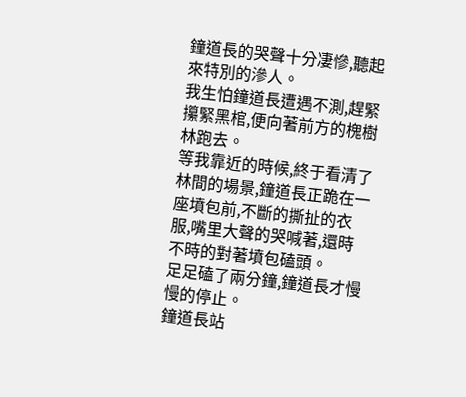鐘道長的哭聲十分凄慘,聽起來特別的滲人。
我生怕鐘道長遭遇不測,趕緊攥緊黑棺,便向著前方的槐樹林跑去。
等我靠近的時候,終于看清了林間的場景,鐘道長正跪在一座墳包前,不斷的撕扯的衣服,嘴里大聲的哭喊著,還時不時的對著墳包磕頭。
足足磕了兩分鐘,鐘道長才慢慢的停止。
鐘道長站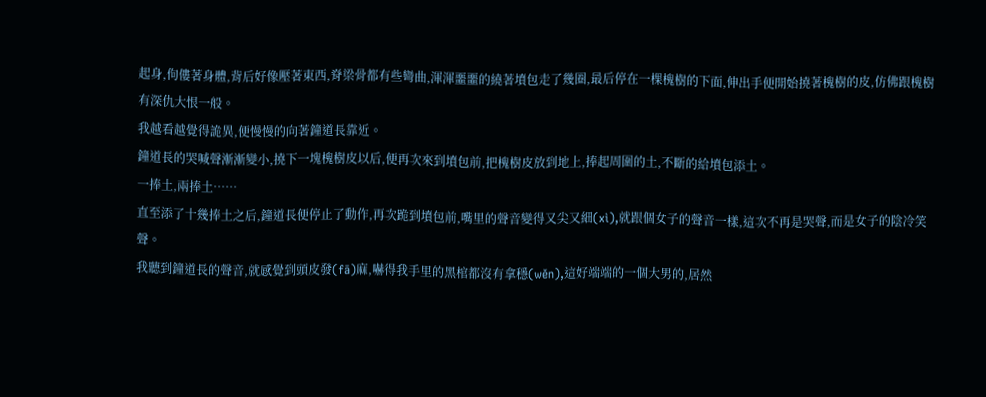起身,佝僂著身體,背后好像壓著東西,脊梁骨都有些彎曲,渾渾噩噩的繞著墳包走了幾圈,最后停在一棵槐樹的下面,伸出手便開始撓著槐樹的皮,仿佛跟槐樹有深仇大恨一般。
我越看越覺得詭異,便慢慢的向著鐘道長靠近。
鐘道長的哭喊聲漸漸變小,撓下一塊槐樹皮以后,便再次來到墳包前,把槐樹皮放到地上,捧起周圍的土,不斷的給墳包添土。
一捧土,兩捧土……
直至添了十幾捧土之后,鐘道長便停止了動作,再次跪到墳包前,嘴里的聲音變得又尖又細(xì),就跟個女子的聲音一樣,這次不再是哭聲,而是女子的陰冷笑聲。
我聽到鐘道長的聲音,就感覺到頭皮發(fā)麻,嚇得我手里的黑棺都沒有拿穩(wěn),這好端端的一個大男的,居然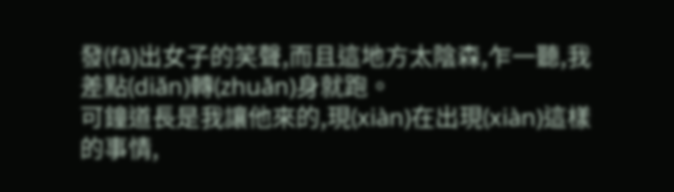發(fā)出女子的笑聲,而且這地方太陰森,乍一聽,我差點(diǎn)轉(zhuǎn)身就跑。
可鐘道長是我讓他來的,現(xiàn)在出現(xiàn)這樣的事情,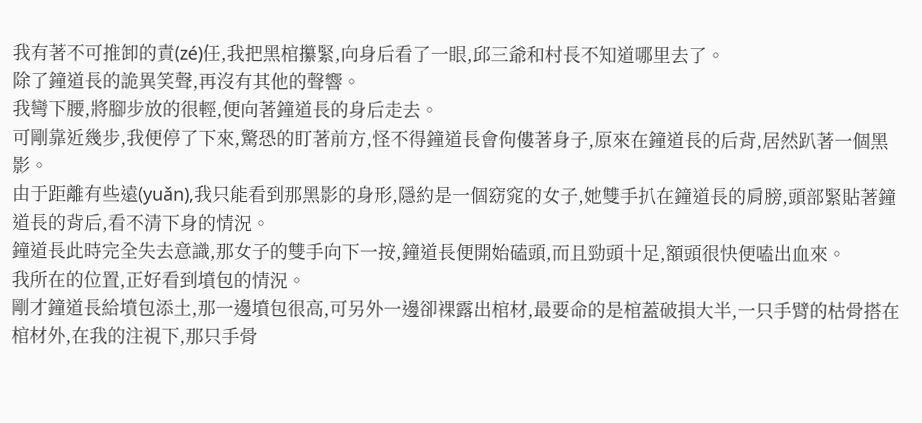我有著不可推卸的責(zé)任,我把黑棺攥緊,向身后看了一眼,邱三爺和村長不知道哪里去了。
除了鐘道長的詭異笑聲,再沒有其他的聲響。
我彎下腰,將腳步放的很輕,便向著鐘道長的身后走去。
可剛靠近幾步,我便停了下來,驚恐的盯著前方,怪不得鐘道長會佝僂著身子,原來在鐘道長的后背,居然趴著一個黑影。
由于距離有些遠(yuǎn),我只能看到那黑影的身形,隱約是一個窈窕的女子,她雙手扒在鐘道長的肩膀,頭部緊貼著鐘道長的背后,看不清下身的情況。
鐘道長此時完全失去意識,那女子的雙手向下一按,鐘道長便開始磕頭,而且勁頭十足,額頭很快便嗑出血來。
我所在的位置,正好看到墳包的情況。
剛才鐘道長給墳包添土,那一邊墳包很高,可另外一邊卻裸露出棺材,最要命的是棺蓋破損大半,一只手臂的枯骨搭在棺材外,在我的注視下,那只手骨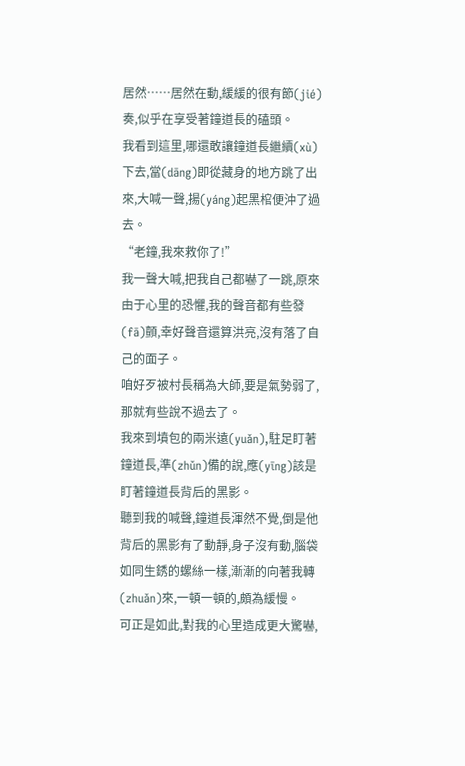居然……居然在動,緩緩的很有節(jié)奏,似乎在享受著鐘道長的磕頭。
我看到這里,哪還敢讓鐘道長繼續(xù)下去,當(dāng)即從藏身的地方跳了出來,大喊一聲,揚(yáng)起黑棺便沖了過去。
“老鐘,我來救你了!”
我一聲大喊,把我自己都嚇了一跳,原來由于心里的恐懼,我的聲音都有些發(fā)顫,幸好聲音還算洪亮,沒有落了自己的面子。
咱好歹被村長稱為大師,要是氣勢弱了,那就有些說不過去了。
我來到墳包的兩米遠(yuǎn),駐足盯著鐘道長,準(zhǔn)備的說,應(yīng)該是盯著鐘道長背后的黑影。
聽到我的喊聲,鐘道長渾然不覺,倒是他背后的黑影有了動靜,身子沒有動,腦袋如同生銹的螺絲一樣,漸漸的向著我轉(zhuǎn)來,一頓一頓的,頗為緩慢。
可正是如此,對我的心里造成更大驚嚇,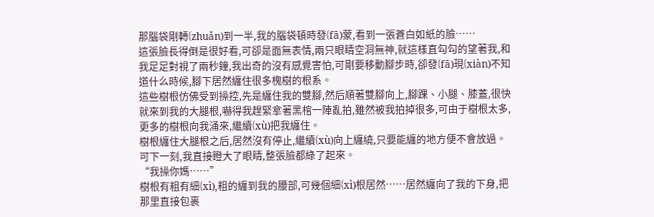那腦袋剛轉(zhuǎn)到一半,我的腦袋頓時發(fā)蒙,看到一張蒼白如紙的臉……
這張臉長得倒是很好看,可卻是面無表情,兩只眼睛空洞無神,就這樣直勾勾的望著我,和我足足對視了兩秒鐘,我出奇的沒有感覺害怕,可剛要移動腳步時,卻發(fā)現(xiàn)不知道什么時候,腳下居然纏住很多槐樹的根系。
這些樹根仿佛受到操控,先是纏住我的雙腳,然后順著雙腳向上,腳踝、小腿、膝蓋,很快就來到我的大腿根,嚇得我趕緊拿著黑棺一陣亂拍,雖然被我拍掉很多,可由于樹根太多,更多的樹根向我涌來,繼續(xù)把我纏住。
樹根纏住大腿根之后,居然沒有停止,繼續(xù)向上纏繞,只要能纏的地方便不會放過。
可下一刻,我直接瞪大了眼睛,整張臉都綠了起來。
“我操你媽……”
樹根有粗有細(xì),粗的纏到我的腰部,可幾個細(xì)根居然……居然纏向了我的下身,把那里直接包裹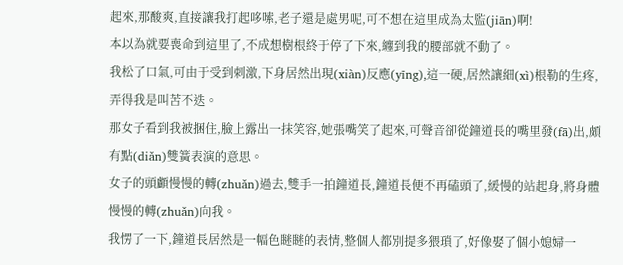起來,那酸爽,直接讓我打起哆嗦,老子還是處男呢,可不想在這里成為太監(jiān)啊!
本以為就要喪命到這里了,不成想樹根終于停了下來,纏到我的腰部就不動了。
我松了口氣,可由于受到刺激,下身居然出現(xiàn)反應(yīng),這一硬,居然讓細(xì)根勒的生疼,弄得我是叫苦不迭。
那女子看到我被捆住,臉上露出一抹笑容,她張嘴笑了起來,可聲音卻從鐘道長的嘴里發(fā)出,頗有點(diǎn)雙簧表演的意思。
女子的頭顱慢慢的轉(zhuǎn)過去,雙手一拍鐘道長,鐘道長便不再磕頭了,緩慢的站起身,將身體慢慢的轉(zhuǎn)向我。
我愣了一下,鐘道長居然是一幅色瞇瞇的表情,整個人都別提多猥瑣了,好像娶了個小媳婦一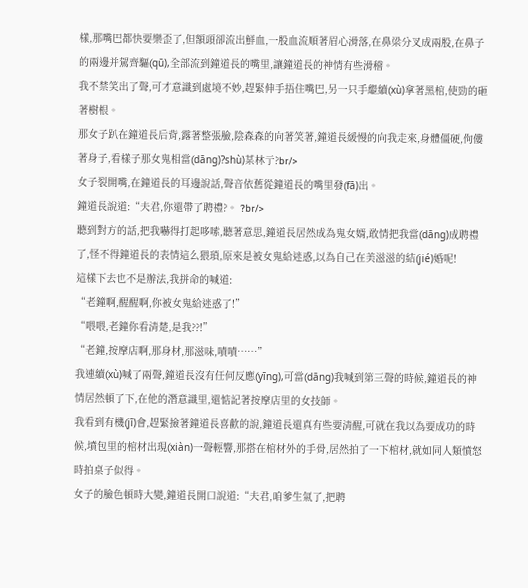樣,那嘴巴都快要樂歪了,但額頭卻流出鮮血,一股血流順著眉心滑落,在鼻梁分叉成兩股,在鼻子的兩邊并駕齊驅(qū),全部流到鐘道長的嘴里,讓鐘道長的神情有些滑稽。
我不禁笑出了聲,可才意識到處境不妙,趕緊伸手捂住嘴巴,另一只手繼續(xù)拿著黑棺,使勁的砸著樹根。
那女子趴在鐘道長后背,露著整張臉,陰森森的向著笑著,鐘道長緩慢的向我走來,身體僵硬,佝僂著身子,看樣子那女鬼相當(dāng)?shù)某林亍?br/>
女子裂開嘴,在鐘道長的耳邊說話,聲音依舊從鐘道長的嘴里發(fā)出。
鐘道長說道:“夫君,你還帶了聘禮?。 ?br/>
聽到對方的話,把我嚇得打起哆嗦,聽著意思,鐘道長居然成為鬼女婿,敢情把我當(dāng)成聘禮了,怪不得鐘道長的表情這么猥瑣,原來是被女鬼給迷惑,以為自己在美滋滋的結(jié)婚呢!
這樣下去也不是辦法,我拼命的喊道:
“老鐘啊,醒醒啊,你被女鬼給迷惑了!”
“喂喂,老鐘你看清楚,是我??!”
“老鐘,按摩店啊,那身材,那滋味,嘖嘖……”
我連續(xù)喊了兩聲,鐘道長沒有任何反應(yīng),可當(dāng)我喊到第三聲的時候,鐘道長的神情居然頓了下,在他的潛意識里,還惦記著按摩店里的女技師。
我看到有機(jī)會,趕緊撿著鐘道長喜歡的說,鐘道長還真有些要清醒,可就在我以為要成功的時候,墳包里的棺材出現(xiàn)一聲輕響,那搭在棺材外的手骨,居然拍了一下棺材,就如同人類憤怒時拍桌子似得。
女子的臉色頓時大變,鐘道長開口說道:“夫君,咱爹生氣了,把聘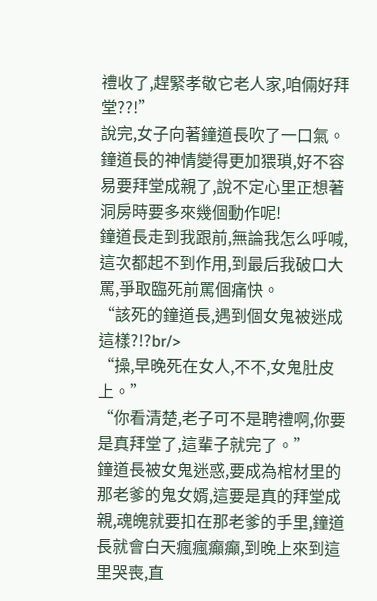禮收了,趕緊孝敬它老人家,咱倆好拜堂??!”
說完,女子向著鐘道長吹了一口氣。
鐘道長的神情變得更加猥瑣,好不容易要拜堂成親了,說不定心里正想著洞房時要多來幾個動作呢!
鐘道長走到我跟前,無論我怎么呼喊,這次都起不到作用,到最后我破口大罵,爭取臨死前罵個痛快。
“該死的鐘道長,遇到個女鬼被迷成這樣?!?br/>
“操,早晚死在女人,不不,女鬼肚皮上。”
“你看清楚,老子可不是聘禮啊,你要是真拜堂了,這輩子就完了。”
鐘道長被女鬼迷惑,要成為棺材里的那老爹的鬼女婿,這要是真的拜堂成親,魂魄就要扣在那老爹的手里,鐘道長就會白天瘋瘋癲癲,到晚上來到這里哭喪,直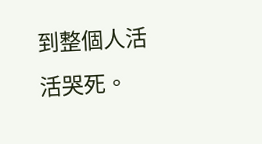到整個人活活哭死。